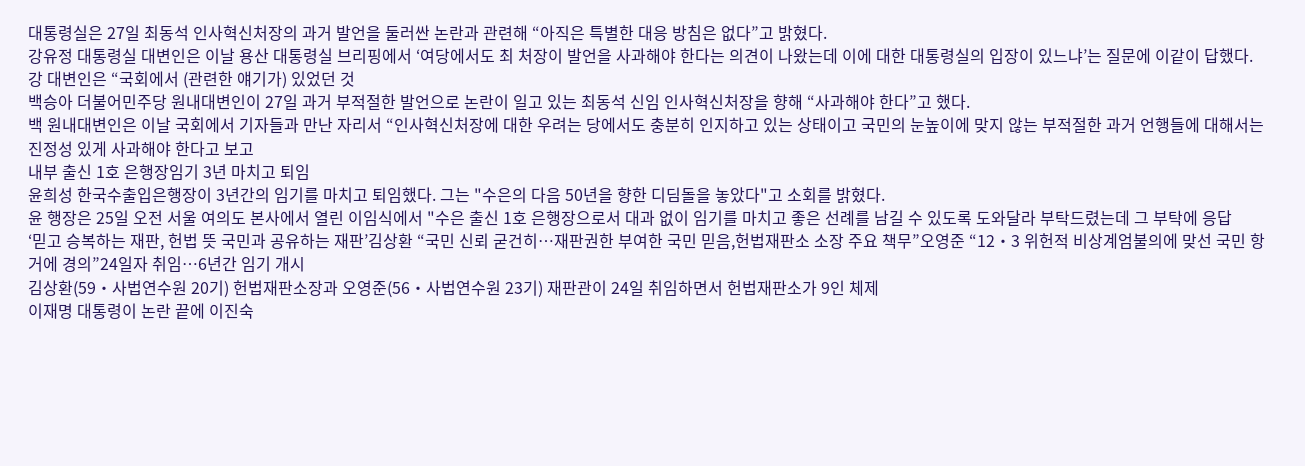대통령실은 27일 최동석 인사혁신처장의 과거 발언을 둘러싼 논란과 관련해 “아직은 특별한 대응 방침은 없다”고 밝혔다.
강유정 대통령실 대변인은 이날 용산 대통령실 브리핑에서 ‘여당에서도 최 처장이 발언을 사과해야 한다는 의견이 나왔는데 이에 대한 대통령실의 입장이 있느냐’는 질문에 이같이 답했다.
강 대변인은 “국회에서 (관련한 얘기가) 있었던 것
백승아 더불어민주당 원내대변인이 27일 과거 부적절한 발언으로 논란이 일고 있는 최동석 신임 인사혁신처장을 향해 “사과해야 한다”고 했다.
백 원내대변인은 이날 국회에서 기자들과 만난 자리서 “인사혁신처장에 대한 우려는 당에서도 충분히 인지하고 있는 상태이고 국민의 눈높이에 맞지 않는 부적절한 과거 언행들에 대해서는 진정성 있게 사과해야 한다고 보고
내부 출신 1호 은행장임기 3년 마치고 퇴임
윤희성 한국수출입은행장이 3년간의 임기를 마치고 퇴임했다. 그는 "수은의 다음 50년을 향한 디딤돌을 놓았다"고 소회를 밝혔다.
윤 행장은 25일 오전 서울 여의도 본사에서 열린 이임식에서 "수은 출신 1호 은행장으로서 대과 없이 임기를 마치고 좋은 선례를 남길 수 있도록 도와달라 부탁드렸는데 그 부탁에 응답
‘믿고 승복하는 재판, 헌법 뜻 국민과 공유하는 재판’김상환 “국민 신뢰 굳건히…재판권한 부여한 국민 믿음,헌법재판소 소장 주요 책무”오영준 “12‧3 위헌적 비상계엄불의에 맞선 국민 항거에 경의”24일자 취임…6년간 임기 개시
김상환(59‧사법연수원 20기) 헌법재판소장과 오영준(56‧사법연수원 23기) 재판관이 24일 취임하면서 헌법재판소가 9인 체제
이재명 대통령이 논란 끝에 이진숙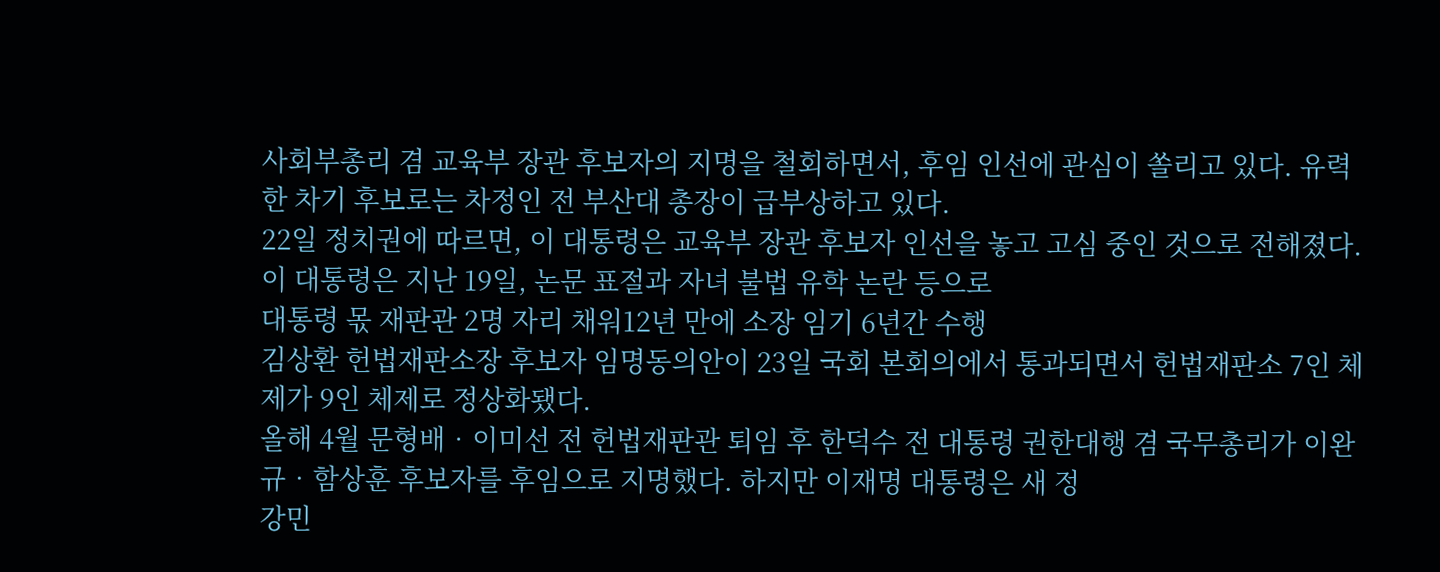사회부총리 겸 교육부 장관 후보자의 지명을 철회하면서, 후임 인선에 관심이 쏠리고 있다. 유력한 차기 후보로는 차정인 전 부산대 총장이 급부상하고 있다.
22일 정치권에 따르면, 이 대통령은 교육부 장관 후보자 인선을 놓고 고심 중인 것으로 전해졌다. 이 대통령은 지난 19일, 논문 표절과 자녀 불법 유학 논란 등으로
대통령 몫 재판관 2명 자리 채워12년 만에 소장 임기 6년간 수행
김상환 헌법재판소장 후보자 임명동의안이 23일 국회 본회의에서 통과되면서 헌법재판소 7인 체제가 9인 체제로 정상화됐다.
올해 4월 문형배‧이미선 전 헌법재판관 퇴임 후 한덕수 전 대통령 권한대행 겸 국무총리가 이완규‧함상훈 후보자를 후임으로 지명했다. 하지만 이재명 대통령은 새 정
강민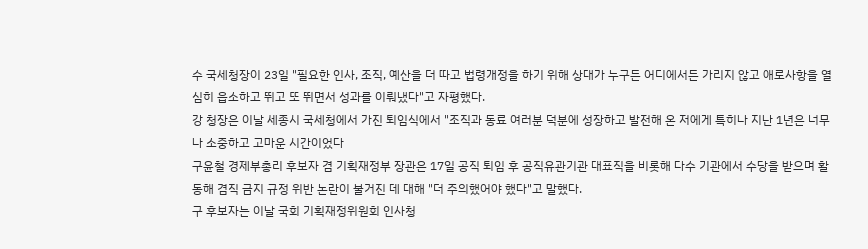수 국세청장이 23일 "필요한 인사, 조직, 예산을 더 따고 법령개정을 하기 위해 상대가 누구든 어디에서든 가리지 않고 애로사항을 열심히 읍소하고 뛰고 또 뛰면서 성과를 이뤄냈다"고 자평했다.
강 청장은 이날 세종시 국세청에서 가진 퇴임식에서 "조직과 동료 여러분 덕분에 성장하고 발전해 온 저에게 특히나 지난 1년은 너무나 소중하고 고마운 시간이었다
구윤철 경제부총리 후보자 겸 기획재정부 장관은 17일 공직 퇴임 후 공직유관기관 대표직을 비롯해 다수 기관에서 수당을 받으며 활동해 겸직 금지 규정 위반 논란이 불거진 데 대해 "더 주의했어야 했다"고 말했다.
구 후보자는 이날 국회 기획재정위원회 인사청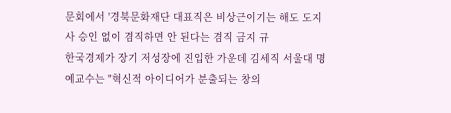문회에서 '경북문화재단 대표직은 비상근이기는 해도 도지사 승인 없이 겸직하면 안 된다는 겸직 금지 규
한국경제가 장기 저성장에 진입한 가운데 김세직 서울대 명예교수는 "혁신적 아이디어가 분출되는 창의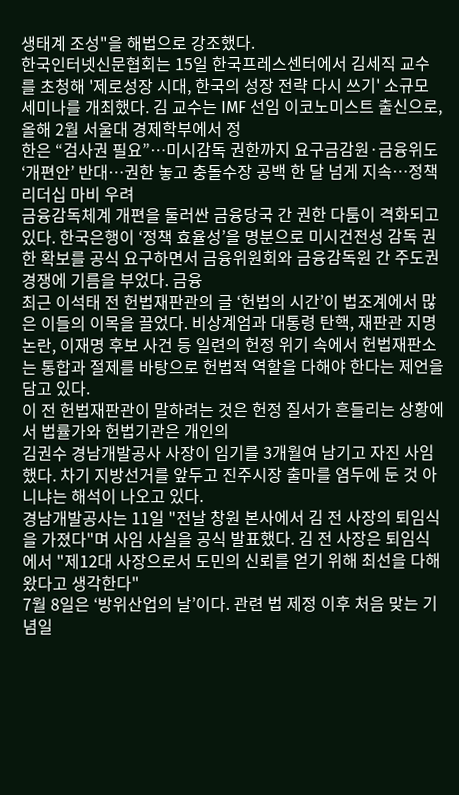생태계 조성"을 해법으로 강조했다.
한국인터넷신문협회는 15일 한국프레스센터에서 김세직 교수를 초청해 '제로성장 시대, 한국의 성장 전략 다시 쓰기' 소규모 세미나를 개최했다. 김 교수는 IMF 선임 이코노미스트 출신으로, 올해 2월 서울대 경제학부에서 정
한은 “검사권 필요”…미시감독 권한까지 요구금감원·금융위도 ‘개편안’ 반대…권한 놓고 충돌수장 공백 한 달 넘게 지속…정책 리더십 마비 우려
금융감독체계 개편을 둘러싼 금융당국 간 권한 다툼이 격화되고 있다. 한국은행이 ‘정책 효율성’을 명분으로 미시건전성 감독 권한 확보를 공식 요구하면서 금융위원회와 금융감독원 간 주도권 경쟁에 기름을 부었다. 금융
최근 이석태 전 헌법재판관의 글 ‘헌법의 시간’이 법조계에서 많은 이들의 이목을 끌었다. 비상계엄과 대통령 탄핵, 재판관 지명 논란, 이재명 후보 사건 등 일련의 헌정 위기 속에서 헌법재판소는 통합과 절제를 바탕으로 헌법적 역할을 다해야 한다는 제언을 담고 있다.
이 전 헌법재판관이 말하려는 것은 헌정 질서가 흔들리는 상황에서 법률가와 헌법기관은 개인의
김권수 경남개발공사 사장이 임기를 3개월여 남기고 자진 사임했다. 차기 지방선거를 앞두고 진주시장 출마를 염두에 둔 것 아니냐는 해석이 나오고 있다.
경남개발공사는 11일 "전날 창원 본사에서 김 전 사장의 퇴임식을 가졌다"며 사임 사실을 공식 발표했다. 김 전 사장은 퇴임식에서 "제12대 사장으로서 도민의 신뢰를 얻기 위해 최선을 다해왔다고 생각한다"
7월 8일은 ‘방위산업의 날’이다. 관련 법 제정 이후 처음 맞는 기념일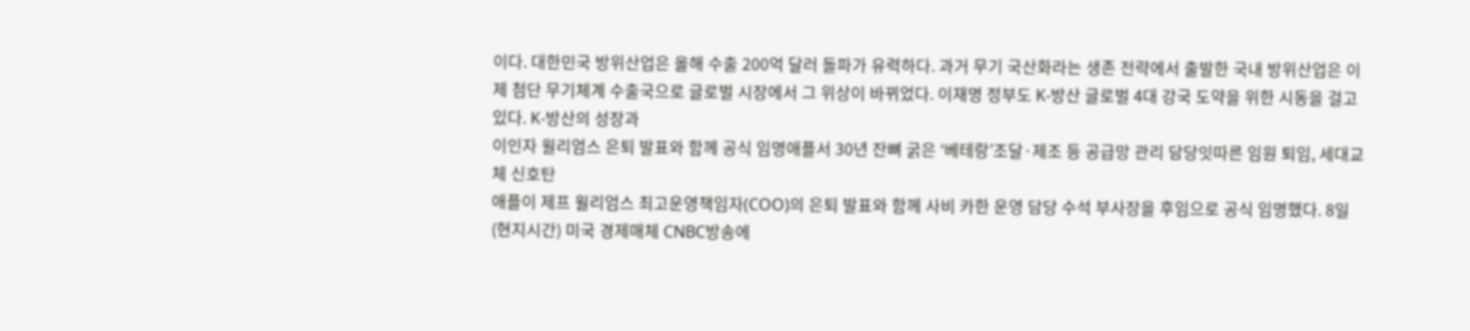이다. 대한민국 방위산업은 올해 수출 200억 달러 돌파가 유력하다. 과거 무기 국산화라는 생존 전략에서 출발한 국내 방위산업은 이제 첨단 무기체계 수출국으로 글로벌 시장에서 그 위상이 바뀌었다. 이재명 정부도 K-방산 글로벌 4대 강국 도약을 위한 시동을 걸고 있다. K-방산의 성장과
이인자 윌리엄스 은퇴 발표와 함께 공식 임명애플서 30년 잔뼈 굵은 ‘베테랑’조달·제조 등 공급망 관리 담당잇따른 임원 퇴임, 세대교체 신호탄
애플이 제프 윌리엄스 최고운영책임자(COO)의 은퇴 발표와 함께 사비 카한 운영 담당 수석 부사장을 후임으로 공식 임명했다. 8일(현지시간) 미국 경제매체 CNBC방송에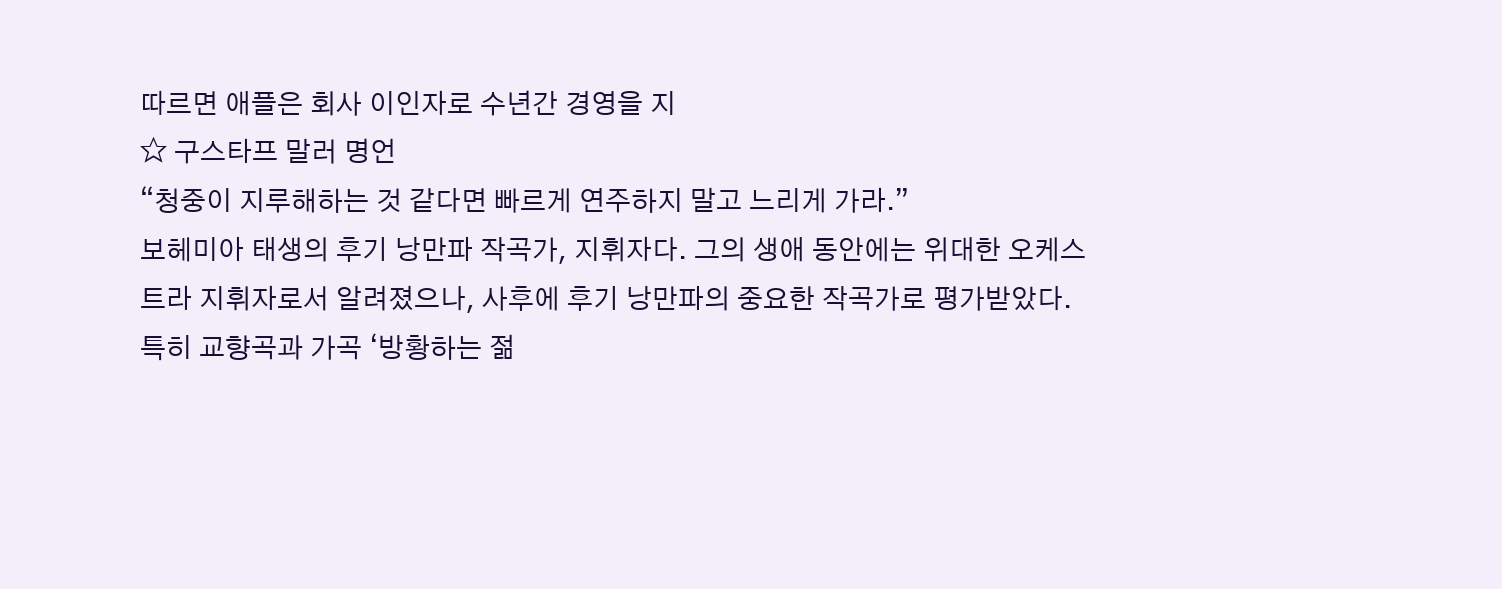따르면 애플은 회사 이인자로 수년간 경영을 지
☆ 구스타프 말러 명언
“청중이 지루해하는 것 같다면 빠르게 연주하지 말고 느리게 가라.”
보헤미아 태생의 후기 낭만파 작곡가, 지휘자다. 그의 생애 동안에는 위대한 오케스트라 지휘자로서 알려졌으나, 사후에 후기 낭만파의 중요한 작곡가로 평가받았다. 특히 교향곡과 가곡 ‘방황하는 젊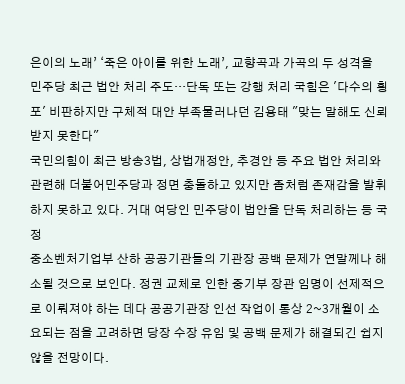은이의 노래’ ‘죽은 아이를 위한 노래’, 교향곡과 가곡의 두 성격을
민주당 최근 법안 처리 주도…단독 또는 강행 처리 국힘은 '다수의 횡포' 비판하지만 구체적 대안 부족물러나던 김용태 "맞는 말해도 신뢰 받지 못한다"
국민의힘이 최근 방송3법, 상법개정안, 추경안 등 주요 법안 처리와 관련해 더불어민주당과 정면 충돌하고 있지만 좀처럼 존재감을 발휘하지 못하고 있다. 거대 여당인 민주당이 법안을 단독 처리하는 등 국정
중소벤처기업부 산하 공공기관들의 기관장 공백 문제가 연말께나 해소될 것으로 보인다. 정권 교체로 인한 중기부 장관 임명이 선제적으로 이뤄져야 하는 데다 공공기관장 인선 작업이 통상 2~3개월이 소요되는 점을 고려하면 당장 수장 유임 및 공백 문제가 해결되긴 쉽지 않을 전망이다.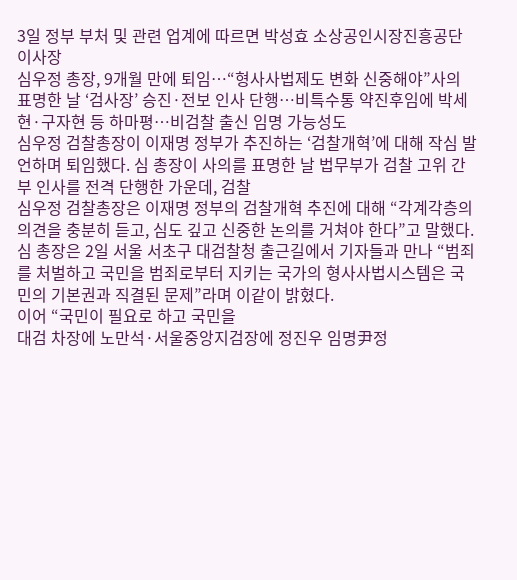3일 정부 부처 및 관련 업계에 따르면 박성효 소상공인시장진흥공단 이사장
심우정 총장, 9개월 만에 퇴임⋯“형사사법제도 변화 신중해야”사의 표명한 날 ‘검사장’ 승진·전보 인사 단행⋯비특수통 약진후임에 박세현·구자현 등 하마평⋯비검찰 출신 임명 가능성도
심우정 검찰총장이 이재명 정부가 추진하는 ‘검찰개혁’에 대해 작심 발언하며 퇴임했다. 심 총장이 사의를 표명한 날 법무부가 검찰 고위 간부 인사를 전격 단행한 가운데, 검찰
심우정 검찰총장은 이재명 정부의 검찰개혁 추진에 대해 “각계각층의 의견을 충분히 듣고, 심도 깊고 신중한 논의를 거쳐야 한다”고 말했다.
심 총장은 2일 서울 서초구 대검찰청 출근길에서 기자들과 만나 “범죄를 처벌하고 국민을 범죄로부터 지키는 국가의 형사사법시스템은 국민의 기본권과 직결된 문제”라며 이같이 밝혔다.
이어 “국민이 필요로 하고 국민을
대검 차장에 노만석·서울중앙지검장에 정진우 임명尹정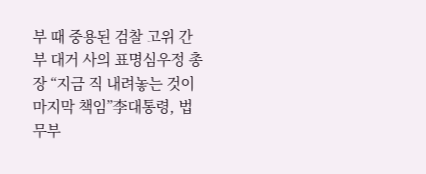부 때 중용된 검찰 고위 간부 대거 사의 표명심우정 총장 “지금 직 내려놓는 것이 마지막 책임”李대통령, 법무부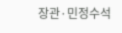장관·민정수석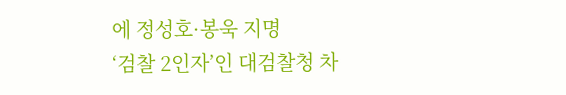에 정성호·봉욱 지명
‘검찰 2인자’인 대검찰청 차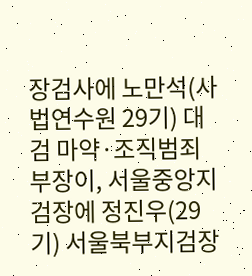장검사에 노만석(사법연수원 29기) 대검 마약·조직범죄부장이, 서울중앙지검장에 정진우(29기) 서울북부지검장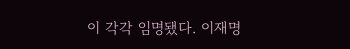이 각각 임명됐다. 이재명